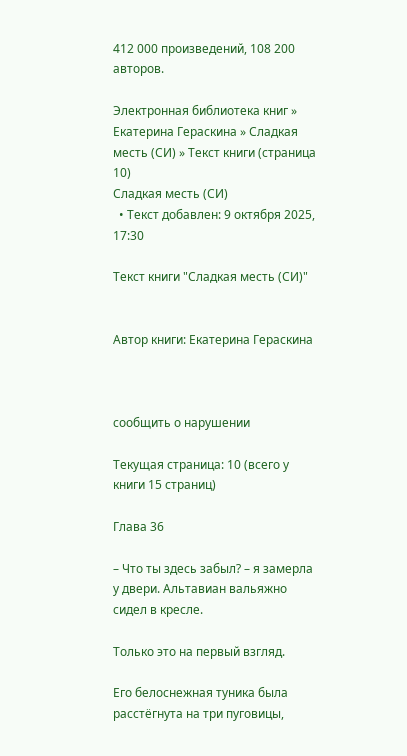412 000 произведений, 108 200 авторов.

Электронная библиотека книг » Екатерина Гераскина » Сладкая месть (СИ) » Текст книги (страница 10)
Сладкая месть (СИ)
  • Текст добавлен: 9 октября 2025, 17:30

Текст книги "Сладкая месть (СИ)"


Автор книги: Екатерина Гераскина



сообщить о нарушении

Текущая страница: 10 (всего у книги 15 страниц)

Глава 36

– Что ты здесь забыл? – я замерла у двери. Альтавиан вальяжно сидел в кресле.

Только это на первый взгляд.

Его белоснежная туника была расстёгнута на три пуговицы,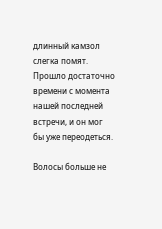длинный камзол слегка помят. Прошло достаточно времени с момента нашей последней встречи, и он мог бы уже переодеться.

Волосы больше не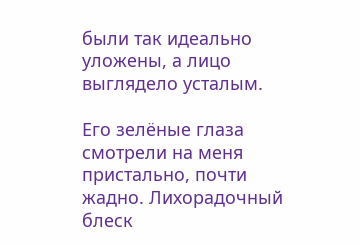были так идеально уложены, а лицо выглядело усталым.

Его зелёные глаза смотрели на меня пристально, почти жадно. Лихорадочный блеск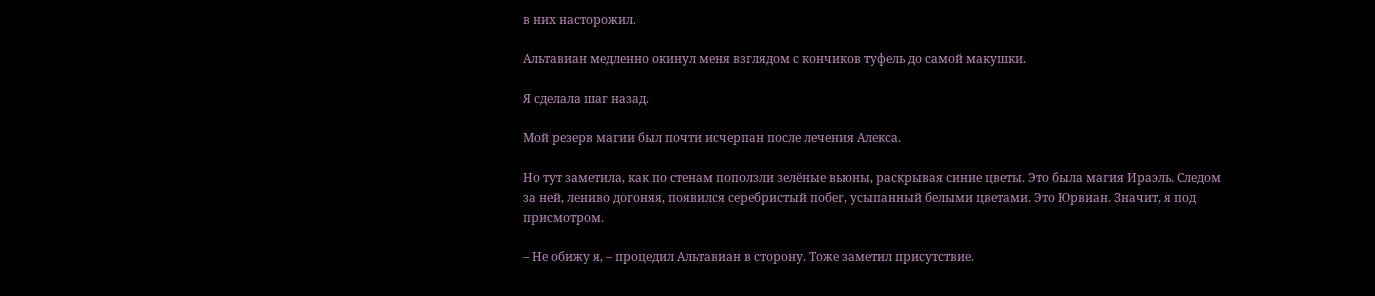в них насторожил.

Альтавиан медленно окинул меня взглядом с кончиков туфель до самой макушки.

Я сделала шаг назад.

Мой резерв магии был почти исчерпан после лечения Алекса.

Но тут заметила, как по стенам поползли зелёные вьюны, раскрывая синие цветы. Это была магия Ираэль. Следом за ней, лениво догоняя, появился серебристый побег, усыпанный белыми цветами. Это Юрвиан. Значит, я под присмотром.

– Не обижу я, – процедил Альтавиан в сторону. Тоже заметил присутствие.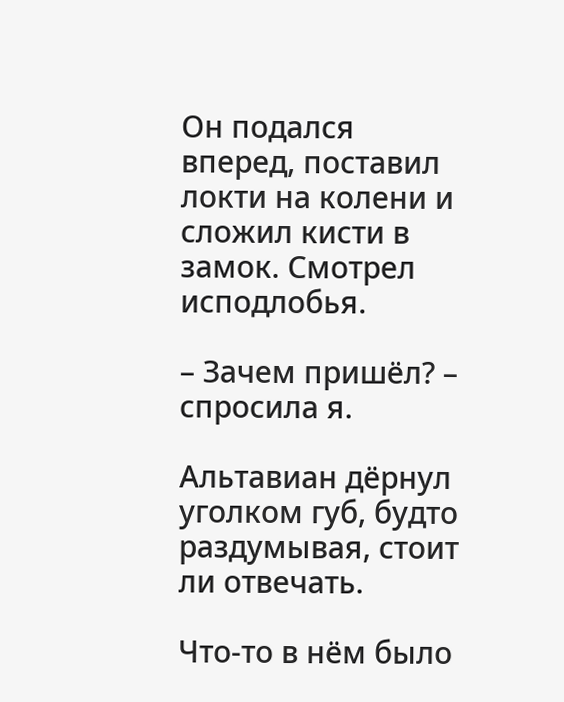Он подался вперед, поставил локти на колени и сложил кисти в замок. Смотрел исподлобья.

– Зачем пришёл? – спросила я.

Альтавиан дёрнул уголком губ, будто раздумывая, стоит ли отвечать.

Что-то в нём было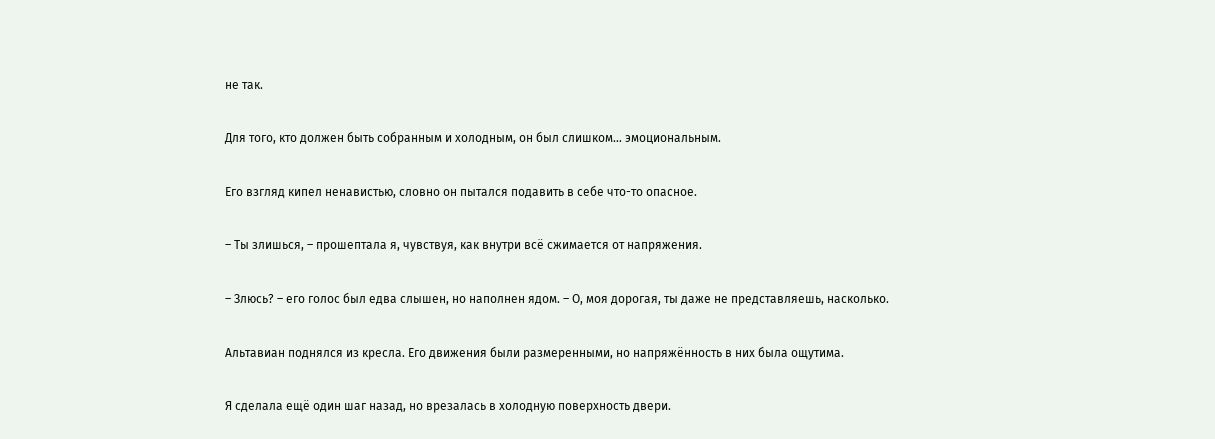не так.

Для того, кто должен быть собранным и холодным, он был слишком… эмоциональным.

Его взгляд кипел ненавистью, словно он пытался подавить в себе что-то опасное.

– Ты злишься, – прошептала я, чувствуя, как внутри всё сжимается от напряжения.

– Злюсь? – его голос был едва слышен, но наполнен ядом. – О, моя дорогая, ты даже не представляешь, насколько.

Альтавиан поднялся из кресла. Его движения были размеренными, но напряжённость в них была ощутима.

Я сделала ещё один шаг назад, но врезалась в холодную поверхность двери.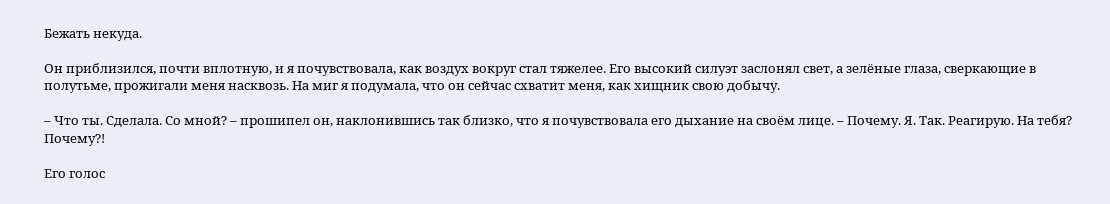Бежать некуда.

Он приблизился, почти вплотную, и я почувствовала, как воздух вокруг стал тяжелее. Его высокий силуэт заслонял свет, а зелёные глаза, сверкающие в полутьме, прожигали меня насквозь. На миг я подумала, что он сейчас схватит меня, как хищник свою добычу.

– Что ты. Сделала. Со мной? – прошипел он, наклонившись так близко, что я почувствовала его дыхание на своём лице. – Почему. Я. Так. Реагирую. На тебя? Почему?!

Его голос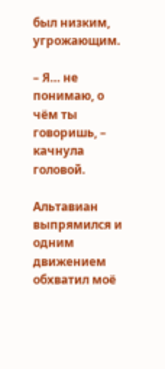был низким, угрожающим.

– Я… не понимаю, о чём ты говоришь, – качнула головой.

Альтавиан выпрямился и одним движением обхватил моё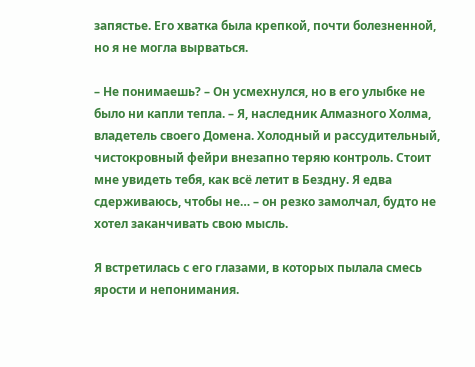запястье. Его хватка была крепкой, почти болезненной, но я не могла вырваться.

– Не понимаешь? – Он усмехнулся, но в его улыбке не было ни капли тепла. – Я, наследник Алмазного Холма, владетель своего Домена. Холодный и рассудительный, чистокровный фейри внезапно теряю контроль. Стоит мне увидеть тебя, как всё летит в Бездну. Я едва сдерживаюсь, чтобы не… – он резко замолчал, будто не хотел заканчивать свою мысль.

Я встретилась с его глазами, в которых пылала смесь ярости и непонимания.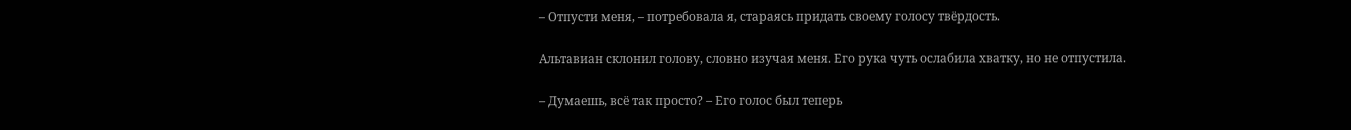– Отпусти меня, – потребовала я, стараясь придать своему голосу твёрдость.

Альтавиан склонил голову, словно изучая меня. Его рука чуть ослабила хватку, но не отпустила.

– Думаешь, всё так просто? – Его голос был теперь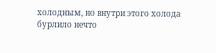холодным, но внутри этого холода бурлило нечто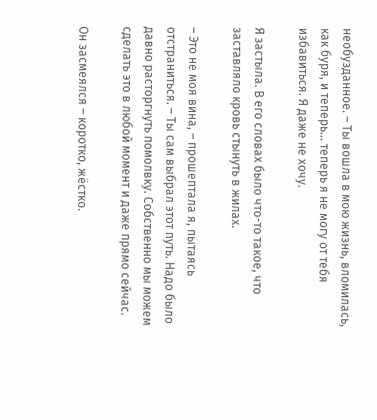необузданное. – Ты вошла в мою жизнь, вломилась, как буря, и теперь… теперь я не могу от тебя избавиться. Я даже не хочу.

Я застыла. В его словах было что-то такое, что заставляло кровь стынуть в жилах.

– Это не моя вина, – прошептала я, пытаясь отстраниться. – Ты сам выбрал этот путь. Надо было давно расторгнуть помолвку. Собственно мы можем сделать это в любой момент и даже прямо сейчас.

Он засмеялся – коротко, жёстко.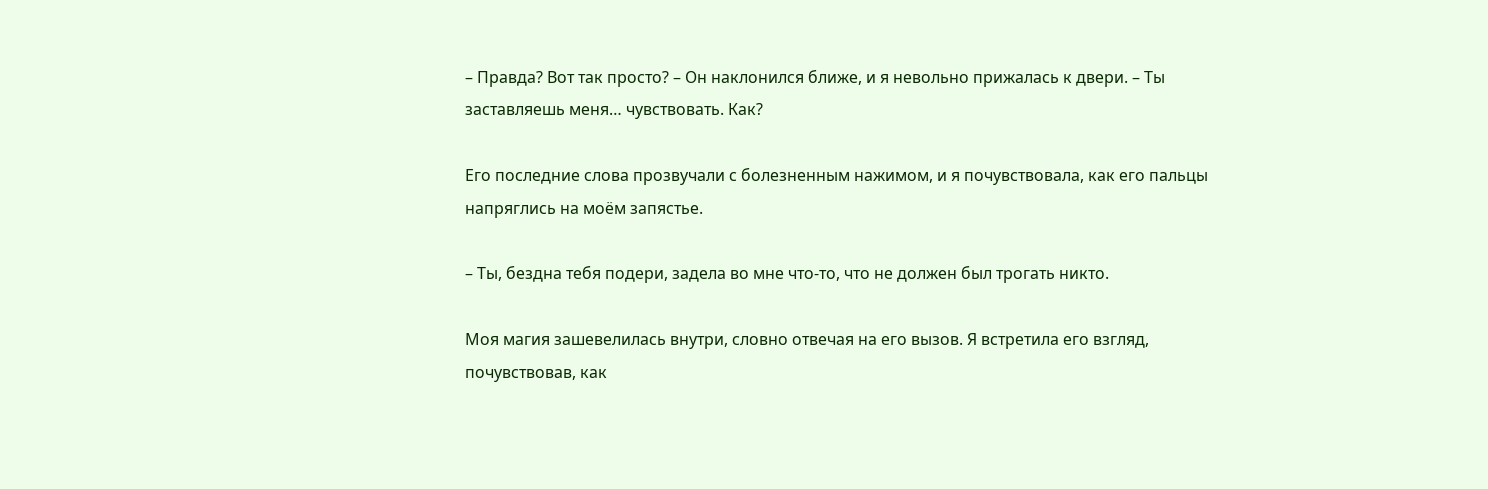– Правда? Вот так просто? – Он наклонился ближе, и я невольно прижалась к двери. – Ты заставляешь меня… чувствовать. Как?

Его последние слова прозвучали с болезненным нажимом, и я почувствовала, как его пальцы напряглись на моём запястье.

– Ты, бездна тебя подери, задела во мне что-то, что не должен был трогать никто.

Моя магия зашевелилась внутри, словно отвечая на его вызов. Я встретила его взгляд, почувствовав, как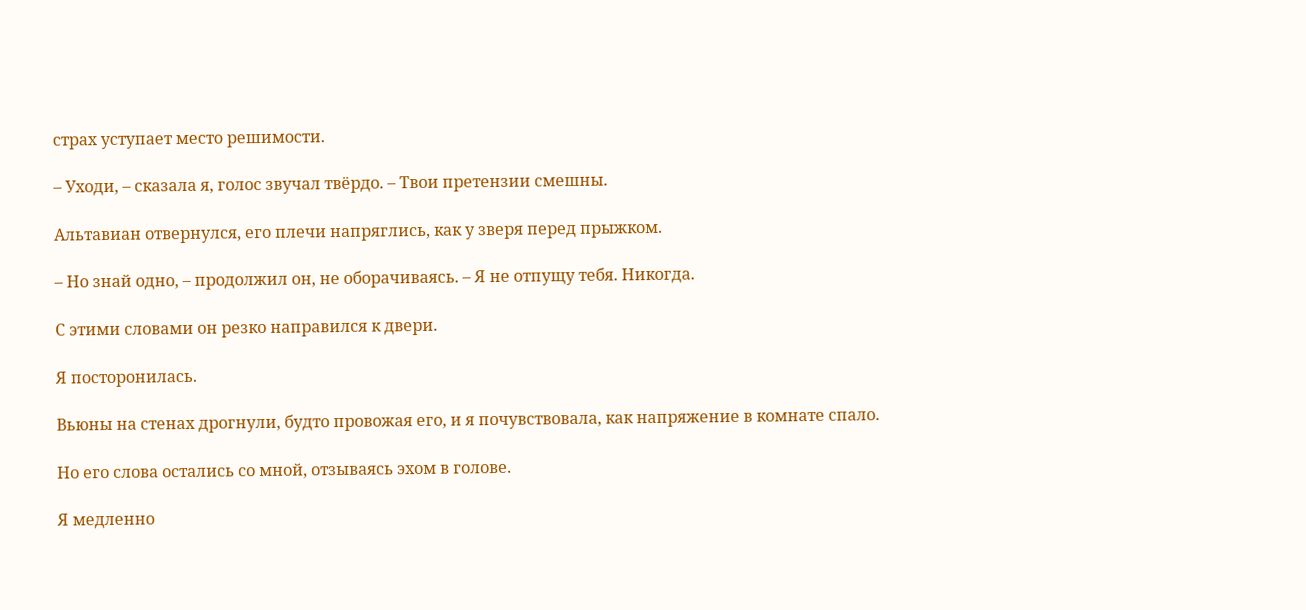страх уступает место решимости.

– Уходи, – сказала я, голос звучал твёрдо. – Твои претензии смешны.

Альтавиан отвернулся, его плечи напряглись, как у зверя перед прыжком.

– Но знай одно, – продолжил он, не оборачиваясь. – Я не отпущу тебя. Никогда.

С этими словами он резко направился к двери.

Я посторонилась.

Вьюны на стенах дрогнули, будто провожая его, и я почувствовала, как напряжение в комнате спало.

Но его слова остались со мной, отзываясь эхом в голове.

Я медленно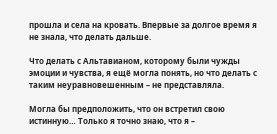прошла и села на кровать. Впервые за долгое время я не знала, что делать дальше.

Что делать с Альтавианом, которому были чужды эмоции и чувства, я ещё могла понять, но что делать с таким неуравновешенным – не представляла.

Могла бы предположить, что он встретил свою истинную… Только я точно знаю, что я –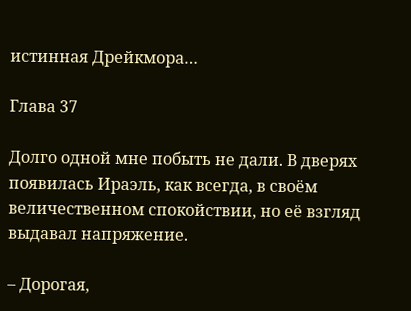истинная Дрейкмора…

Глава 37

Долго одной мне побыть не дали. В дверях появилась Ираэль, как всегда, в своём величественном спокойствии, но её взгляд выдавал напряжение.

– Дорогая,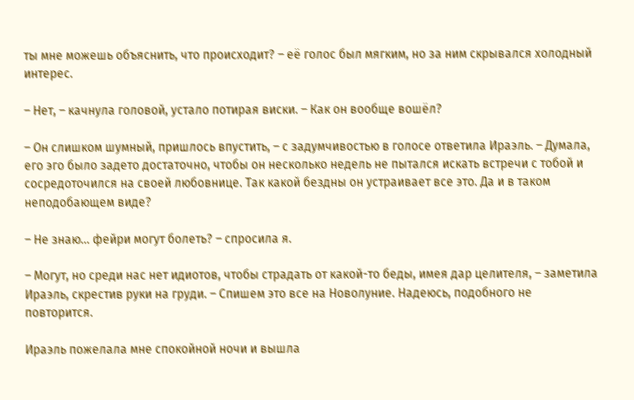ты мне можешь объяснить, что происходит? – её голос был мягким, но за ним скрывался холодный интерес.

– Нет, – качнула головой, устало потирая виски. – Как он вообще вошёл?

– Он слишком шумный, пришлось впустить, – с задумчивостью в голосе ответила Ираэль. – Думала, его эго было задето достаточно, чтобы он несколько недель не пытался искать встречи с тобой и сосредоточился на своей любовнице. Так какой бездны он устраивает все это. Да и в таком неподобающем виде?

– Не знаю… фейри могут болеть? – спросила я.

– Могут, но среди нас нет идиотов, чтобы страдать от какой-то беды, имея дар целителя, – заметила Ираэль, скрестив руки на груди. – Спишем это все на Новолуние. Надеюсь, подобного не повторится.

Ираэль пожелала мне спокойной ночи и вышла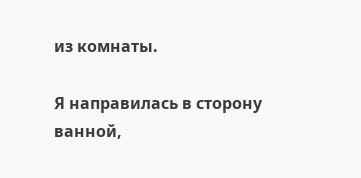из комнаты.

Я направилась в сторону ванной,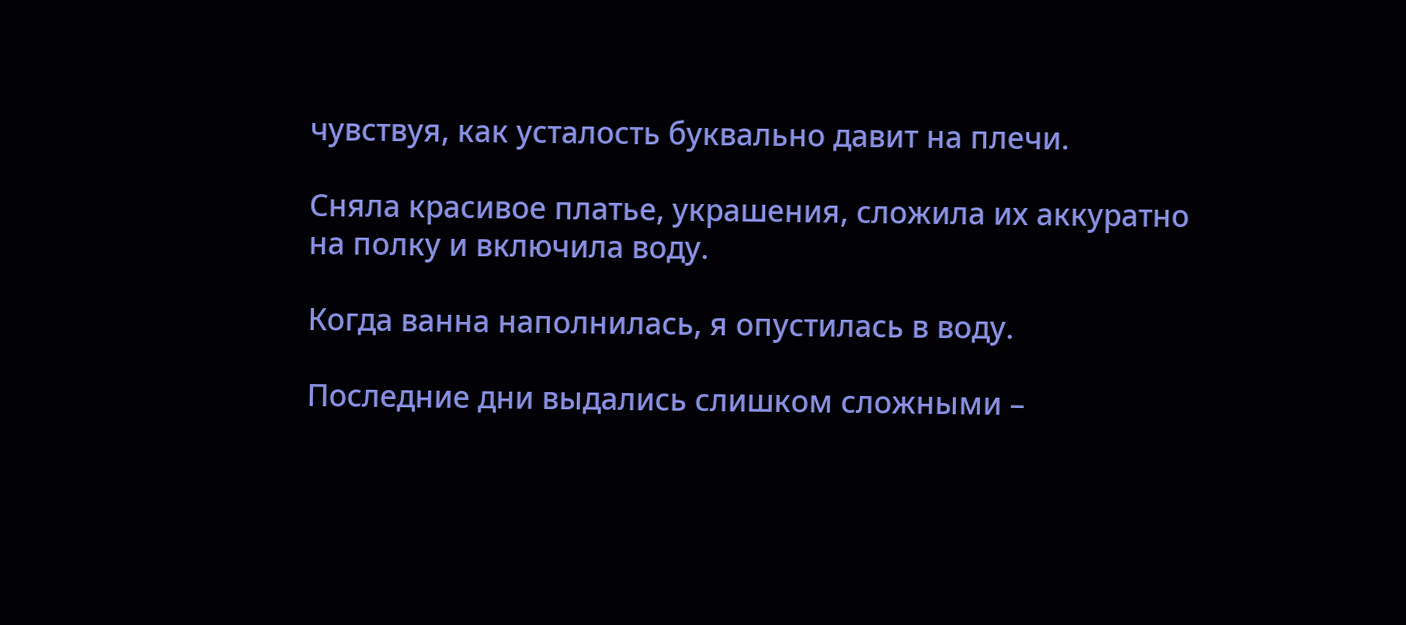чувствуя, как усталость буквально давит на плечи.

Сняла красивое платье, украшения, сложила их аккуратно на полку и включила воду.

Когда ванна наполнилась, я опустилась в воду.

Последние дни выдались слишком сложными –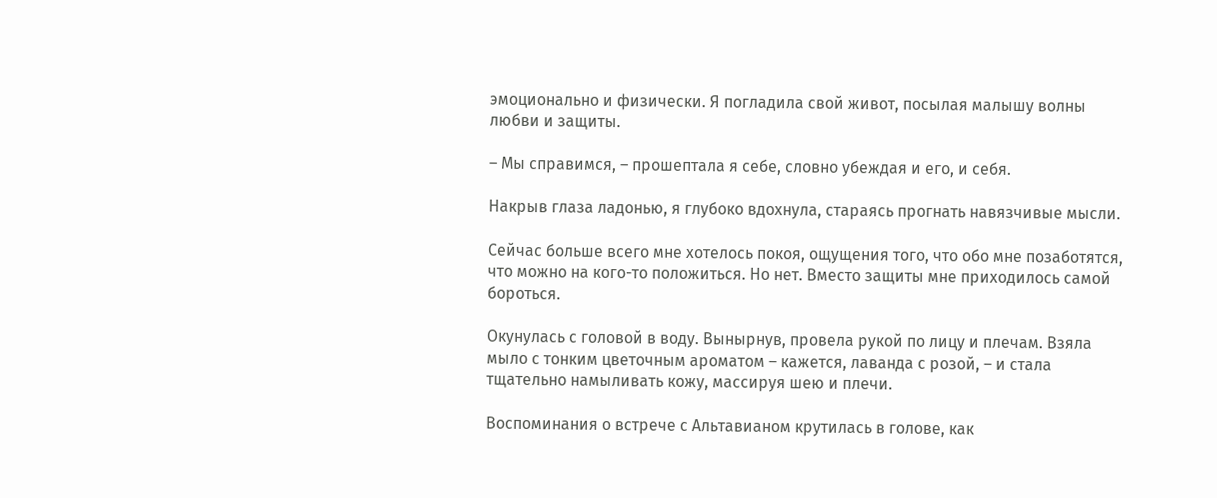эмоционально и физически. Я погладила свой живот, посылая малышу волны любви и защиты.

– Мы справимся, – прошептала я себе, словно убеждая и его, и себя.

Накрыв глаза ладонью, я глубоко вдохнула, стараясь прогнать навязчивые мысли.

Сейчас больше всего мне хотелось покоя, ощущения того, что обо мне позаботятся, что можно на кого-то положиться. Но нет. Вместо защиты мне приходилось самой бороться.

Окунулась с головой в воду. Вынырнув, провела рукой по лицу и плечам. Взяла мыло с тонким цветочным ароматом – кажется, лаванда с розой, – и стала тщательно намыливать кожу, массируя шею и плечи.

Воспоминания о встрече с Альтавианом крутилась в голове, как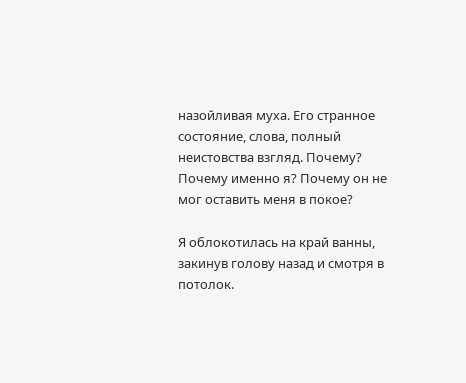назойливая муха. Его странное состояние, слова, полный неистовства взгляд. Почему? Почему именно я? Почему он не мог оставить меня в покое?

Я облокотилась на край ванны, закинув голову назад и смотря в потолок.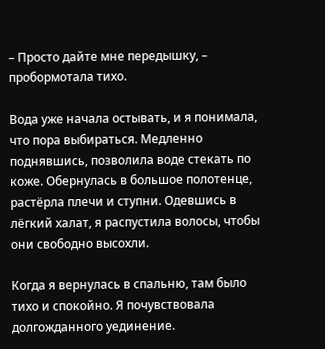– Просто дайте мне передышку, – пробормотала тихо.

Вода уже начала остывать, и я понимала, что пора выбираться. Медленно поднявшись, позволила воде стекать по коже. Обернулась в большое полотенце, растёрла плечи и ступни. Одевшись в лёгкий халат, я распустила волосы, чтобы они свободно высохли.

Когда я вернулась в спальню, там было тихо и спокойно. Я почувствовала долгожданного уединение.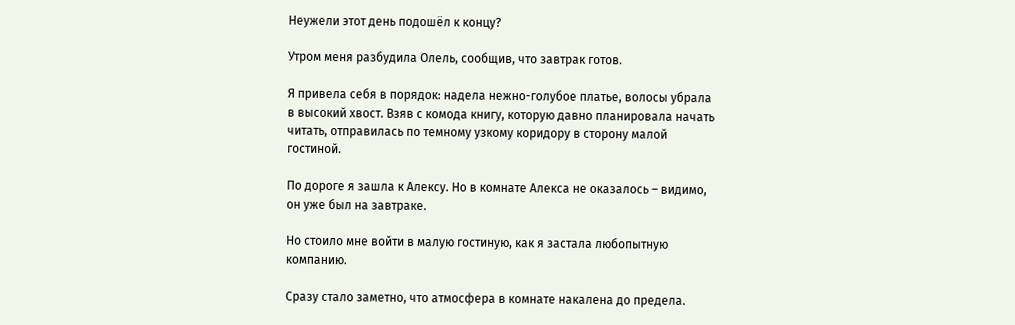Неужели этот день подошёл к концу?

Утром меня разбудила Олель, сообщив, что завтрак готов.

Я привела себя в порядок: надела нежно-голубое платье, волосы убрала в высокий хвост. Взяв с комода книгу, которую давно планировала начать читать, отправилась по темному узкому коридору в сторону малой гостиной.

По дороге я зашла к Алексу. Но в комнате Алекса не оказалось – видимо, он уже был на завтраке.

Но стоило мне войти в малую гостиную, как я застала любопытную компанию.

Сразу стало заметно, что атмосфера в комнате накалена до предела.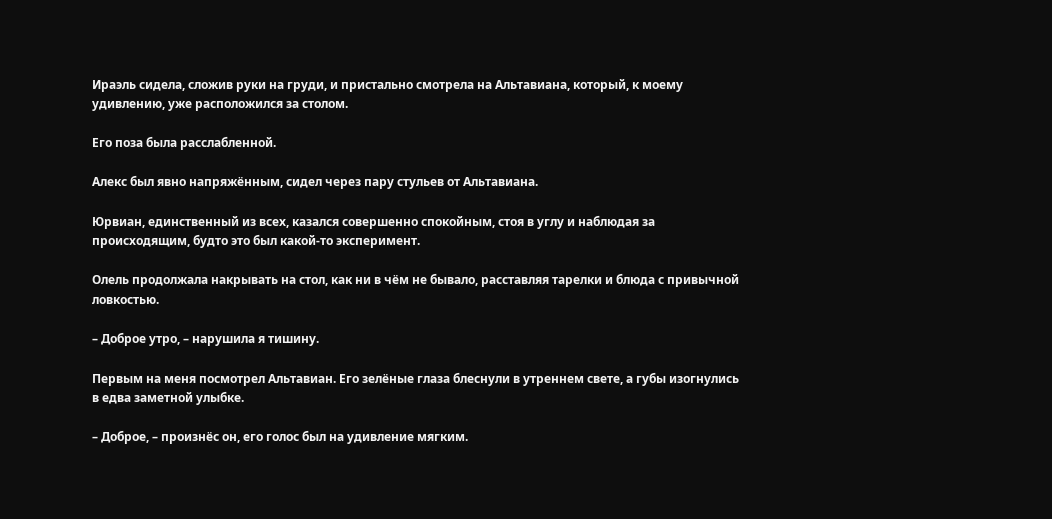Ираэль сидела, сложив руки на груди, и пристально смотрела на Альтавиана, который, к моему удивлению, уже расположился за столом.

Его поза была расслабленной.

Алекс был явно напряжённым, сидел через пару стульев от Альтавиана.

Юрвиан, единственный из всех, казался совершенно спокойным, стоя в углу и наблюдая за происходящим, будто это был какой-то эксперимент.

Олель продолжала накрывать на стол, как ни в чём не бывало, расставляя тарелки и блюда с привычной ловкостью.

– Доброе утро, – нарушила я тишину.

Первым на меня посмотрел Альтавиан. Его зелёные глаза блеснули в утреннем свете, а губы изогнулись в едва заметной улыбке.

– Доброе, – произнёс он, его голос был на удивление мягким.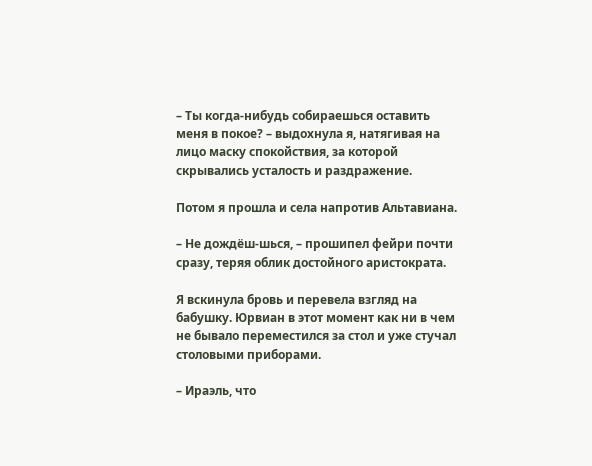– Ты когда-нибудь собираешься оставить меня в покое? – выдохнула я, натягивая на лицо маску спокойствия, за которой скрывались усталость и раздражение.

Потом я прошла и села напротив Альтавиана.

– Не дождёш-шься, – прошипел фейри почти сразу, теряя облик достойного аристократа.

Я вскинула бровь и перевела взгляд на бабушку. Юрвиан в этот момент как ни в чем не бывало переместился за стол и уже стучал столовыми приборами.

– Ираэль, что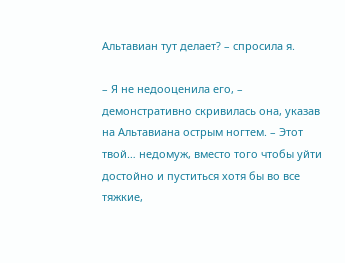Альтавиан тут делает? – спросила я.

– Я не недооценила его, – демонстративно скривилась она, указав на Альтавиана острым ногтем. – Этот твой… недомуж, вместо того чтобы уйти достойно и пуститься хотя бы во все тяжкие,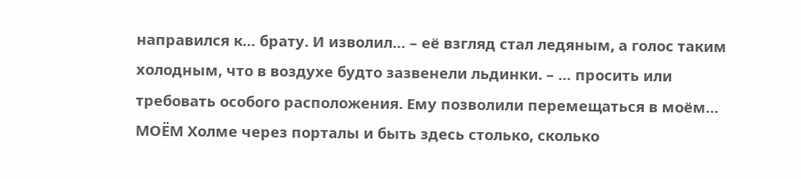направился к… брату. И изволил… – её взгляд стал ледяным, а голос таким холодным, что в воздухе будто зазвенели льдинки. – … просить или требовать особого расположения. Ему позволили перемещаться в моём… МОЁМ Холме через порталы и быть здесь столько, сколько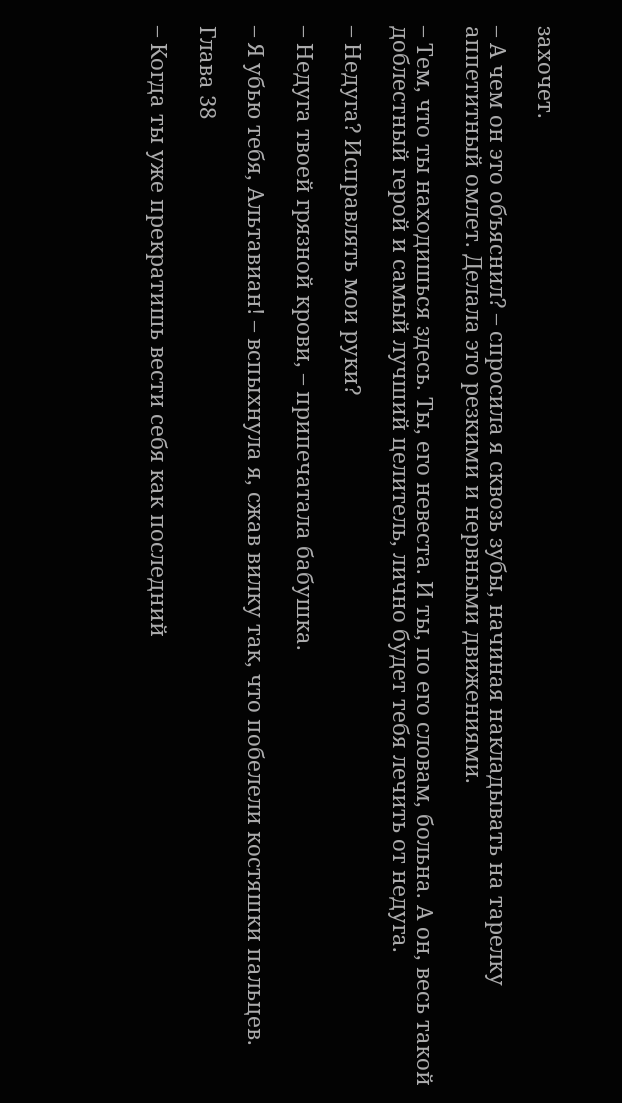захочет.

– А чем он это объяснил? – спросила я сквозь зубы, начиная накладывать на тарелку аппетитный омлет. Делала это резкими и нервными движениями.

– Тем, что ты находишься здесь. Ты, его невеста. И ты, по его словам, больна. А он, весь такой доблестный герой и самый лучший целитель, лично будет тебя лечить от недуга.

– Недуга? Исправлять мои руки?

– Недуга твоей грязной крови, – припечатала бабушка.

– Я убью тебя, Альтавиан! – вспыхнула я, сжав вилку так, что побелели костяшки пальцев.

Глава 38

– Когда ты уже прекратишь вести себя как последний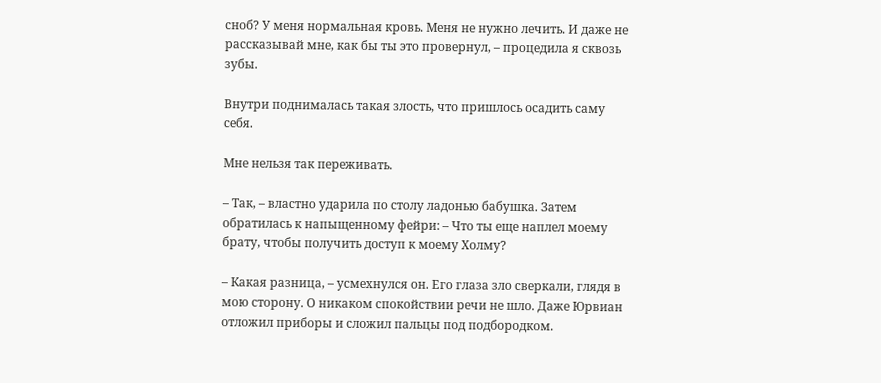сноб? У меня нормальная кровь. Меня не нужно лечить. И даже не рассказывай мне, как бы ты это провернул, – процедила я сквозь зубы.

Внутри поднималась такая злость, что пришлось осадить саму себя.

Мне нельзя так переживать.

– Так, – властно ударила по столу ладонью бабушка. Затем обратилась к напыщенному фейри: – Что ты еще наплел моему брату, чтобы получить доступ к моему Холму?

– Какая разница, – усмехнулся он. Его глаза зло сверкали, глядя в мою сторону. О никаком спокойствии речи не шло. Даже Юрвиан отложил приборы и сложил пальцы под подбородком.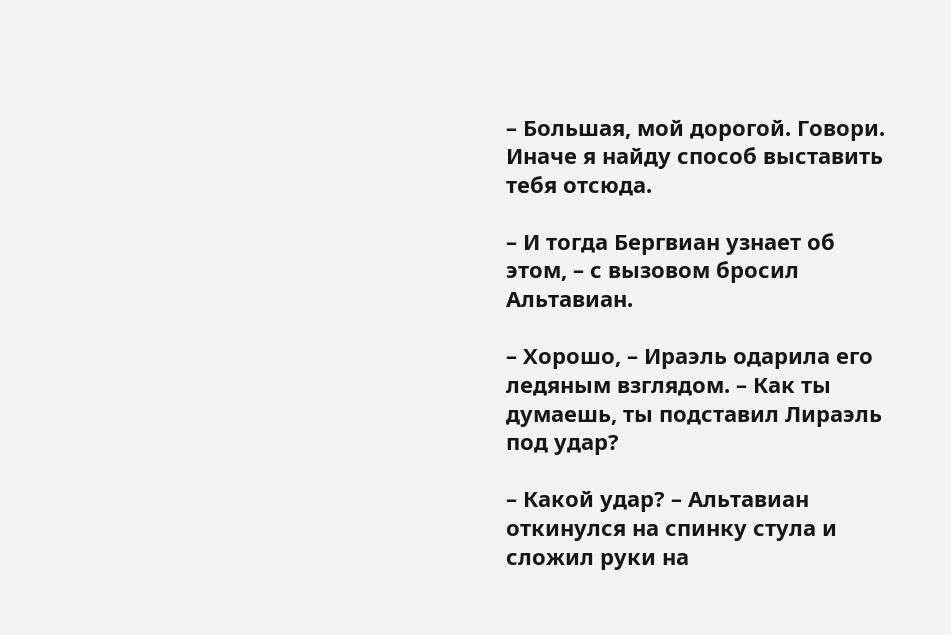– Большая, мой дорогой. Говори. Иначе я найду способ выставить тебя отсюда.

– И тогда Бергвиан узнает об этом, – с вызовом бросил Альтавиан.

– Хорошо, – Ираэль одарила его ледяным взглядом. – Как ты думаешь, ты подставил Лираэль под удар?

– Какой удар? – Альтавиан откинулся на спинку стула и сложил руки на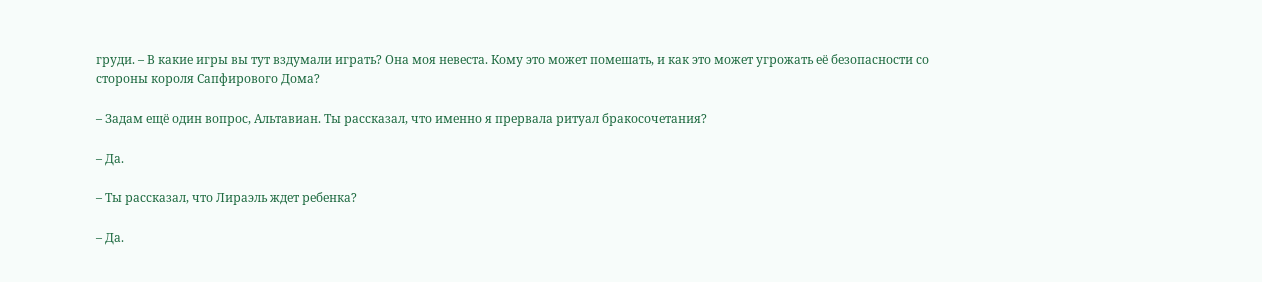груди. – В какие игры вы тут вздумали играть? Она моя невеста. Кому это может помешать, и как это может угрожать её безопасности со стороны короля Сапфирового Дома?

– Задам ещё один вопрос, Альтавиан. Ты рассказал, что именно я прервала ритуал бракосочетания?

– Да.

– Ты рассказал, что Лираэль ждет ребенка?

– Да.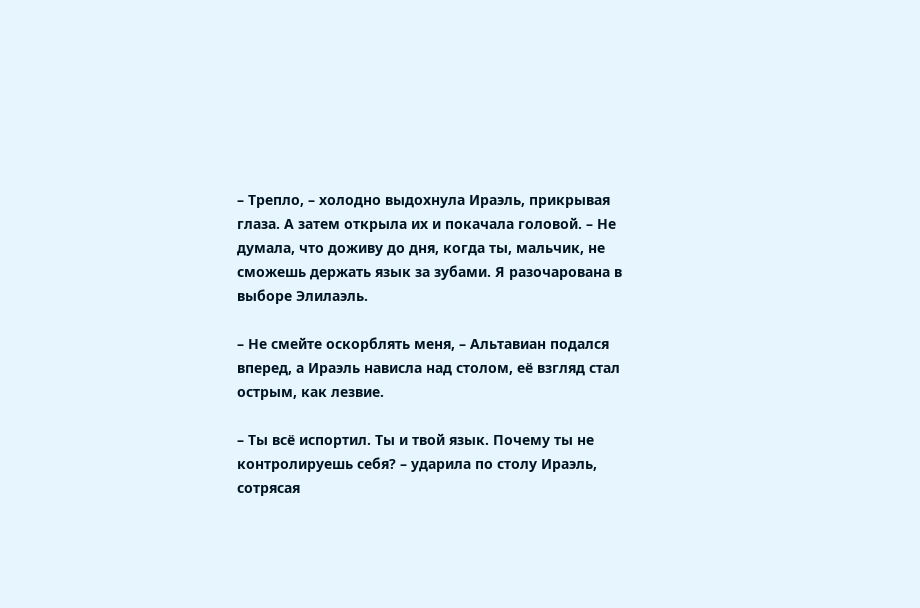– Трепло, – холодно выдохнула Ираэль, прикрывая глаза. А затем открыла их и покачала головой. – Не думала, что доживу до дня, когда ты, мальчик, не сможешь держать язык за зубами. Я разочарована в выборе Элилаэль.

– Не смейте оскорблять меня, – Альтавиан подался вперед, а Ираэль нависла над столом, её взгляд стал острым, как лезвие.

– Ты всё испортил. Ты и твой язык. Почему ты не контролируешь себя? – ударила по столу Ираэль, сотрясая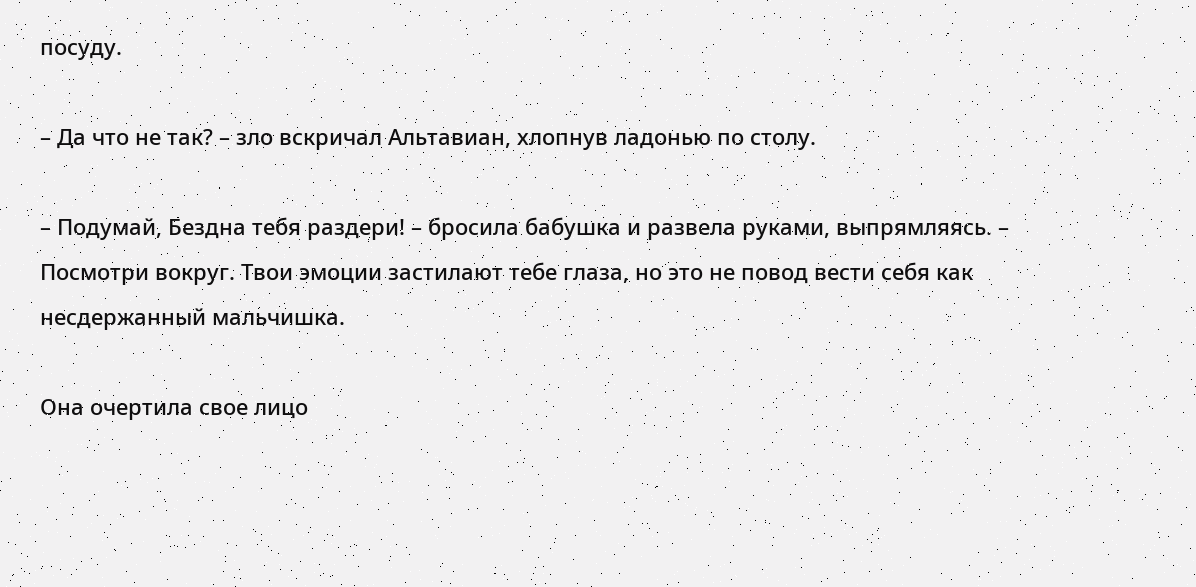посуду.

– Да что не так? – зло вскричал Альтавиан, хлопнув ладонью по столу.

– Подумай, Бездна тебя раздери! – бросила бабушка и развела руками, выпрямляясь. – Посмотри вокруг. Твои эмоции застилают тебе глаза, но это не повод вести себя как несдержанный мальчишка.

Она очертила свое лицо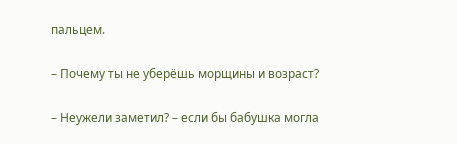пальцем.

– Почему ты не уберёшь морщины и возраст?

– Неужели заметил? – если бы бабушка могла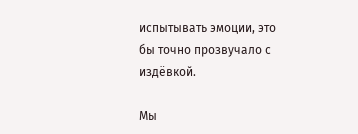испытывать эмоции, это бы точно прозвучало с издёвкой.

Мы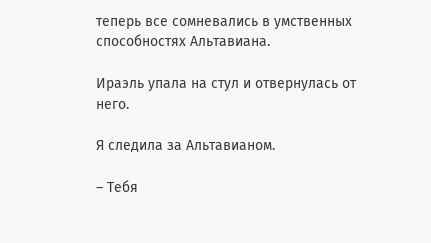теперь все сомневались в умственных способностях Альтавиана.

Ираэль упала на стул и отвернулась от него.

Я следила за Альтавианом.

– Тебя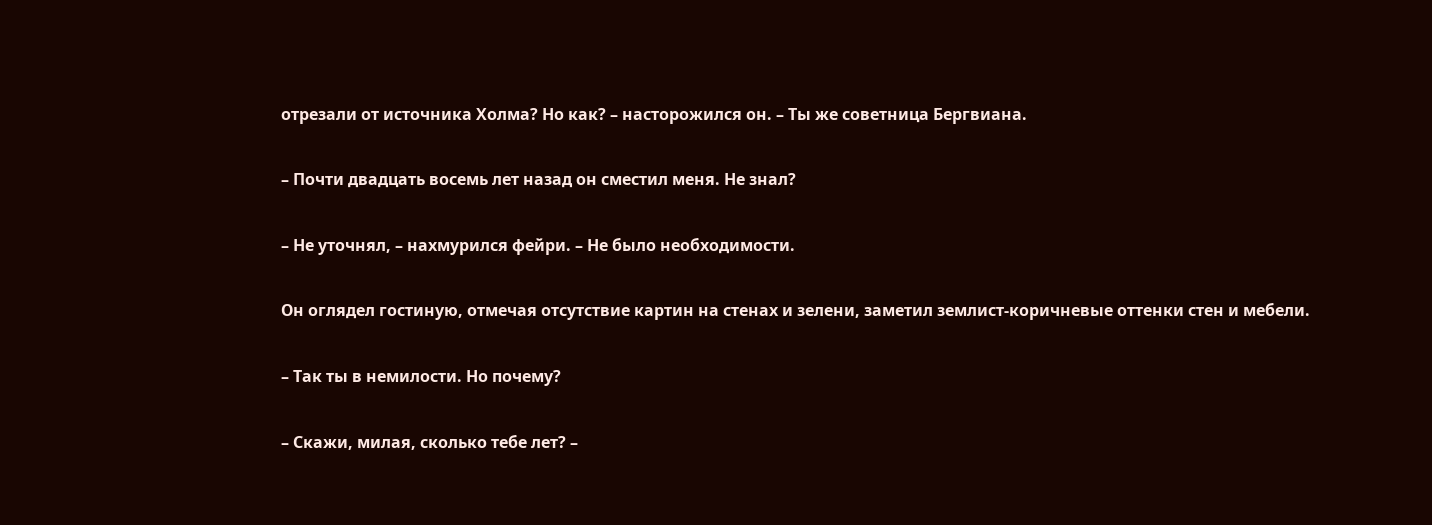отрезали от источника Холма? Но как? – насторожился он. – Ты же советница Бергвиана.

– Почти двадцать восемь лет назад он сместил меня. Не знал?

– Не уточнял, – нахмурился фейри. – Не было необходимости.

Он оглядел гостиную, отмечая отсутствие картин на стенах и зелени, заметил землист-коричневые оттенки стен и мебели.

– Так ты в немилости. Но почему?

– Скажи, милая, сколько тебе лет? –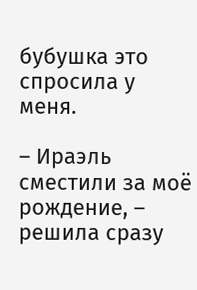бубушка это спросила у меня.

– Ираэль сместили за моё рождение, – решила сразу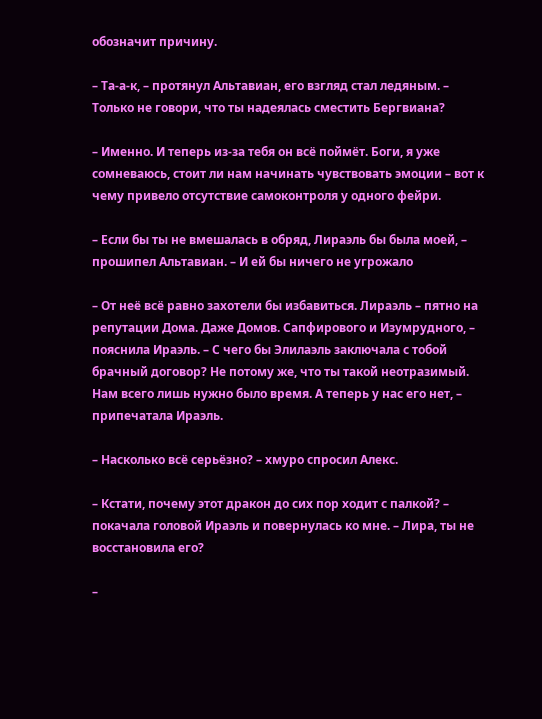обозначит причину.

– Та-а-к, – протянул Альтавиан, его взгляд стал ледяным. – Только не говори, что ты надеялась сместить Бергвиана?

– Именно. И теперь из-за тебя он всё поймёт. Боги, я уже сомневаюсь, стоит ли нам начинать чувствовать эмоции – вот к чему привело отсутствие самоконтроля у одного фейри.

– Если бы ты не вмешалась в обряд, Лираэль бы была моей, – прошипел Альтавиан. – И ей бы ничего не угрожало

– От неё всё равно захотели бы избавиться. Лираэль – пятно на репутации Дома. Даже Домов. Сапфирового и Изумрудного, – пояснила Ираэль. – С чего бы Элилаэль заключала с тобой брачный договор? Не потому же, что ты такой неотразимый. Нам всего лишь нужно было время. А теперь у нас его нет, – припечатала Ираэль.

– Насколько всё серьёзно? – хмуро спросил Алекс.

– Кстати, почему этот дракон до сих пор ходит с палкой? – покачала головой Ираэль и повернулась ко мне. – Лира, ты не восстановила его?

–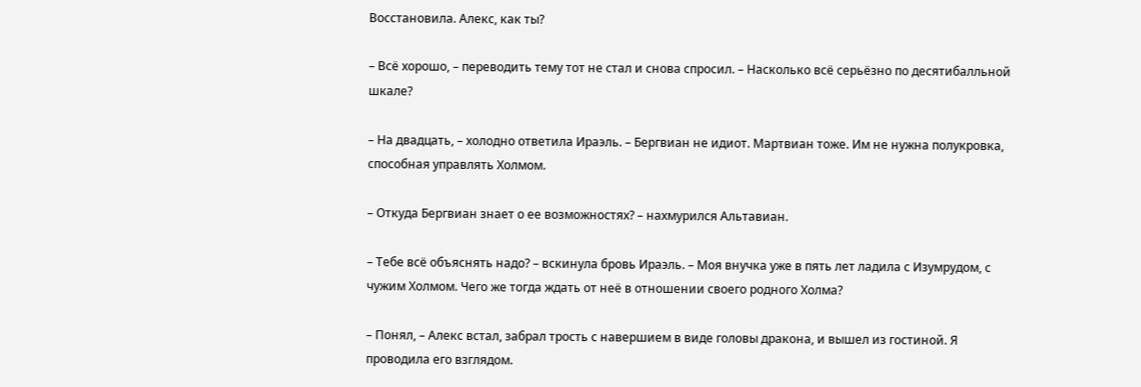Восстановила. Алекс, как ты?

– Всё хорошо, – переводить тему тот не стал и снова спросил. – Насколько всё серьёзно по десятибалльной шкале?

– На двадцать, – холодно ответила Ираэль. – Бергвиан не идиот. Мартвиан тоже. Им не нужна полукровка, способная управлять Холмом.

– Откуда Бергвиан знает о ее возможностях? – нахмурился Альтавиан.

– Тебе всё объяснять надо? – вскинула бровь Ираэль. – Моя внучка уже в пять лет ладила с Изумрудом, с чужим Холмом. Чего же тогда ждать от неё в отношении своего родного Холма?

– Понял, – Алекс встал, забрал трость с навершием в виде головы дракона, и вышел из гостиной. Я проводила его взглядом.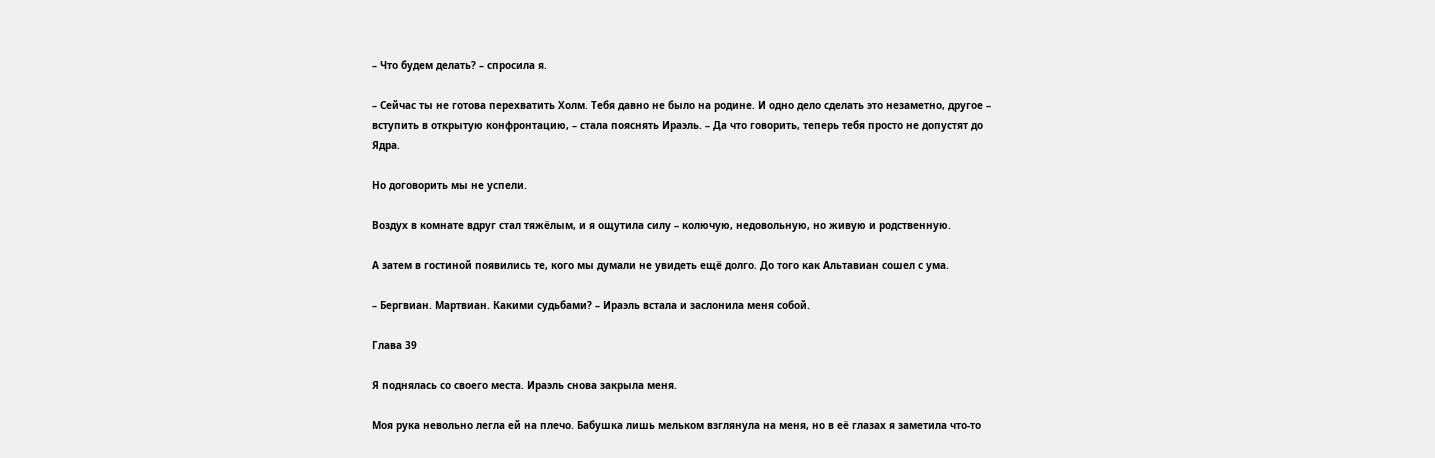– Что будем делать? – спросила я.

– Сейчас ты не готова перехватить Холм. Тебя давно не было на родине. И одно дело сделать это незаметно, другое – вступить в открытую конфронтацию, – стала пояснять Ираэль. – Да что говорить, теперь тебя просто не допустят до Ядра.

Но договорить мы не успели.

Воздух в комнате вдруг стал тяжёлым, и я ощутила силу – колючую, недовольную, но живую и родственную.

А затем в гостиной появились те, кого мы думали не увидеть ещё долго. До того как Альтавиан сошел с ума.

– Бергвиан. Мартвиан. Какими судьбами? – Ираэль встала и заслонила меня собой.

Глава 39

Я поднялась со своего места. Ираэль снова закрыла меня.

Моя рука невольно легла ей на плечо. Бабушка лишь мельком взглянула на меня, но в её глазах я заметила что-то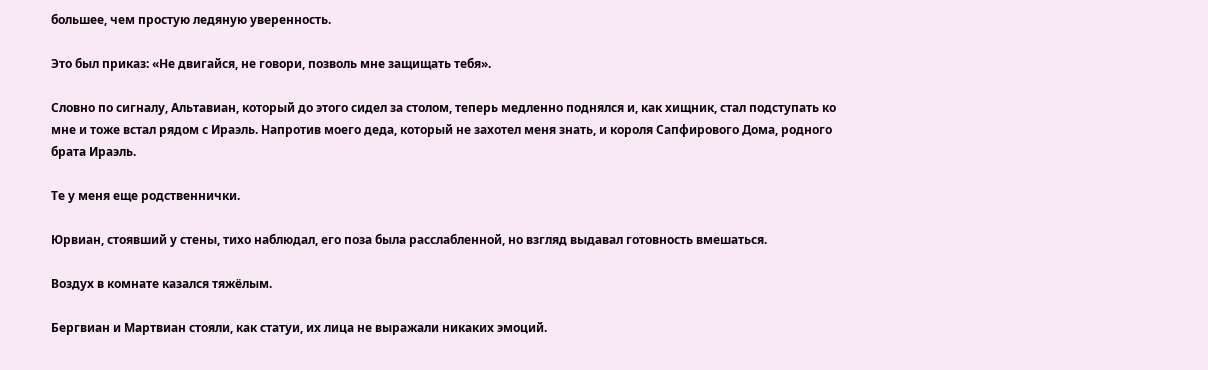большее, чем простую ледяную уверенность.

Это был приказ: «Не двигайся, не говори, позволь мне защищать тебя».

Словно по сигналу, Альтавиан, который до этого сидел за столом, теперь медленно поднялся и, как хищник, стал подступать ко мне и тоже встал рядом с Ираэль. Напротив моего деда, который не захотел меня знать, и короля Сапфирового Дома, родного брата Ираэль.

Те у меня еще родственнички.

Юрвиан, стоявший у стены, тихо наблюдал, его поза была расслабленной, но взгляд выдавал готовность вмешаться.

Воздух в комнате казался тяжёлым.

Бергвиан и Мартвиан стояли, как статуи, их лица не выражали никаких эмоций.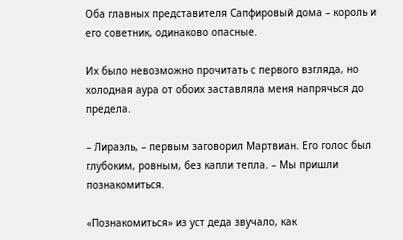Оба главных представителя Сапфировый дома – король и его советник, одинаково опасные.

Их было невозможно прочитать с первого взгляда, но холодная аура от обоих заставляла меня напрячься до предела.

– Лираэль, – первым заговорил Мартвиан. Его голос был глубоким, ровным, без капли тепла. – Мы пришли познакомиться.

«Познакомиться» из уст деда звучало, как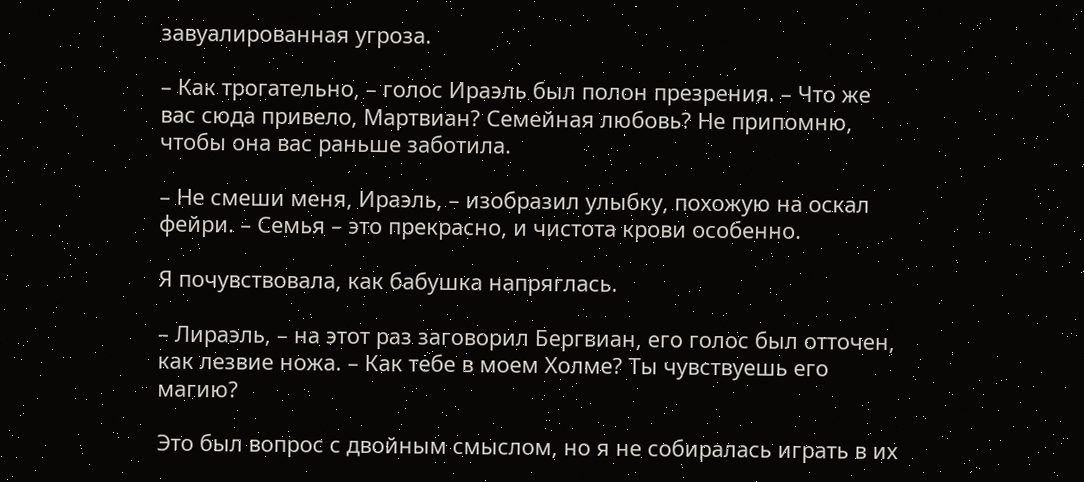завуалированная угроза.

– Как трогательно, – голос Ираэль был полон презрения. – Что же вас сюда привело, Мартвиан? Семейная любовь? Не припомню, чтобы она вас раньше заботила.

– Не смеши меня, Ираэль, – изобразил улыбку, похожую на оскал фейри. – Семья – это прекрасно, и чистота крови особенно.

Я почувствовала, как бабушка напряглась.

– Лираэль, – на этот раз заговорил Бергвиан, его голос был отточен, как лезвие ножа. – Как тебе в моем Холме? Ты чувствуешь его магию?

Это был вопрос с двойным смыслом, но я не собиралась играть в их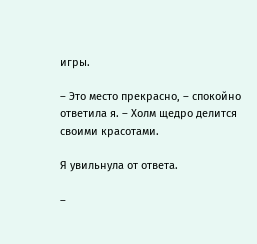игры.

– Это место прекрасно, – спокойно ответила я. – Холм щедро делится своими красотами.

Я увильнула от ответа.

–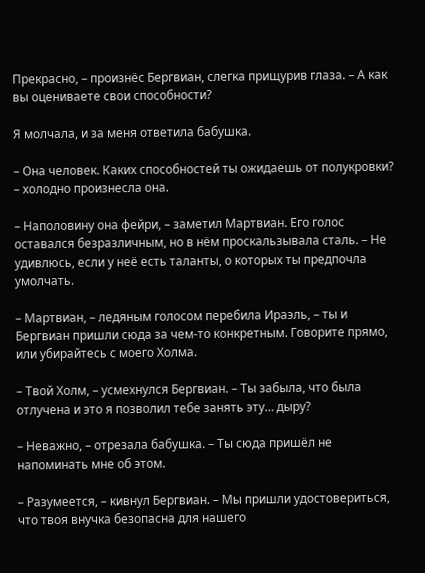Прекрасно, – произнёс Бергвиан, слегка прищурив глаза. – А как вы оцениваете свои способности?

Я молчала, и за меня ответила бабушка.

– Она человек. Каких способностей ты ожидаешь от полукровки? – холодно произнесла она.

– Наполовину она фейри, – заметил Мартвиан. Его голос оставался безразличным, но в нём проскальзывала сталь. – Не удивлюсь, если у неё есть таланты, о которых ты предпочла умолчать.

– Мартвиан, – ледяным голосом перебила Ираэль, – ты и Бергвиан пришли сюда за чем-то конкретным. Говорите прямо, или убирайтесь с моего Холма.

– Твой Холм, – усмехнулся Бергвиан. – Ты забыла, что была отлучена и это я позволил тебе занять эту… дыру?

– Неважно, – отрезала бабушка. – Ты сюда пришёл не напоминать мне об этом.

– Разумеется, – кивнул Бергвиан. – Мы пришли удостовериться, что твоя внучка безопасна для нашего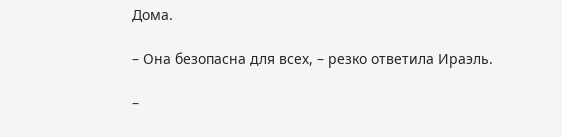Дома.

– Она безопасна для всех, – резко ответила Ираэль.

–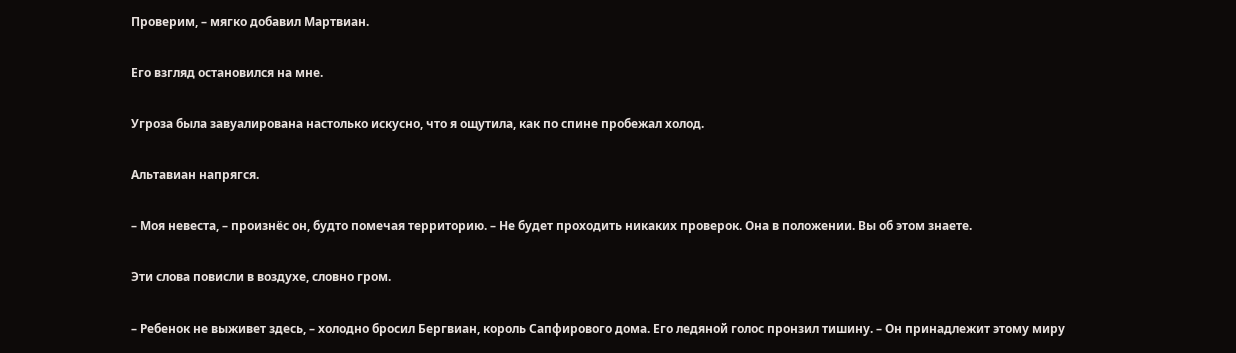Проверим, – мягко добавил Мартвиан.

Его взгляд остановился на мне.

Угроза была завуалирована настолько искусно, что я ощутила, как по спине пробежал холод.

Альтавиан напрягся.

– Моя невеста, – произнёс он, будто помечая территорию. – Не будет проходить никаких проверок. Она в положении. Вы об этом знаете.

Эти слова повисли в воздухе, словно гром.

– Ребенок не выживет здесь, – холодно бросил Бергвиан, король Сапфирового дома. Его ледяной голос пронзил тишину. – Он принадлежит этому миру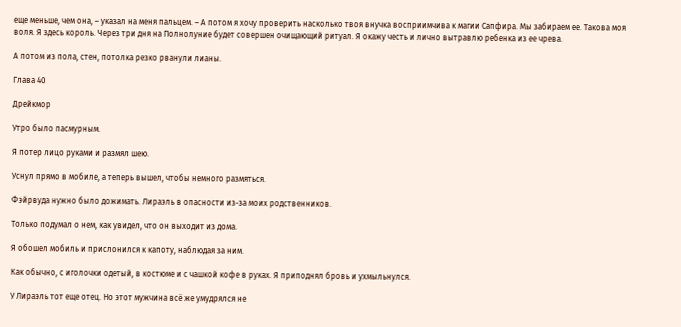еще меньше, чем она, – указал на меня пальцем. – А потом я хочу проверить насколько твоя внучка восприимчива к магии Сапфира. Мы забираем ее. Такова моя воля. Я здесь король. Через три дня на Полнолуние будет совершен очищающий ритуал. Я окажу честь и лично вытравлю ребенка из ее чрева.

А потом из пола, стен, потолка резко рванули лианы.

Глава 40

Дрейкмор

Утро было пасмурным.

Я потер лицо руками и размял шею.

Уснул прямо в мобиле, а теперь вышел, чтобы немного размяться.

Фэйрвуда нужно было дожимать. Лираэль в опасности из-за моих родственников.

Только подумал о нем, как увидел, что он выходит из дома.

Я обошел мобиль и прислонился к капоту, наблюдая за ним.

Как обычно, с иголочки одетый, в костюме и с чашкой кофе в руках. Я приподнял бровь и ухмыльнулся.

У Лираэль тот еще отец. Но этот мужчина всё же умудрялся не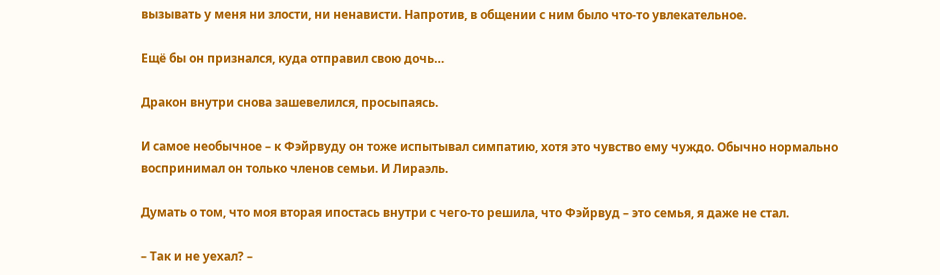вызывать у меня ни злости, ни ненависти. Напротив, в общении с ним было что-то увлекательное.

Ещё бы он признался, куда отправил свою дочь…

Дракон внутри снова зашевелился, просыпаясь.

И самое необычное – к Фэйрвуду он тоже испытывал симпатию, хотя это чувство ему чуждо. Обычно нормально воспринимал он только членов семьи. И Лираэль.

Думать о том, что моя вторая ипостась внутри с чего-то решила, что Фэйрвуд – это семья, я даже не стал.

– Так и не уехал? –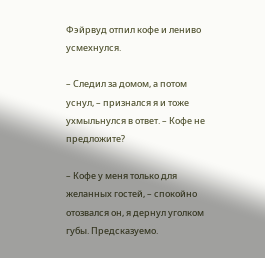Фэйрвуд отпил кофе и лениво усмехнулся.

– Следил за домом, а потом уснул, – признался я и тоже ухмыльнулся в ответ. – Кофе не предложите?

– Кофе у меня только для желанных гостей, – спокойно отозвался он, я дернул уголком губы. Предсказуемо.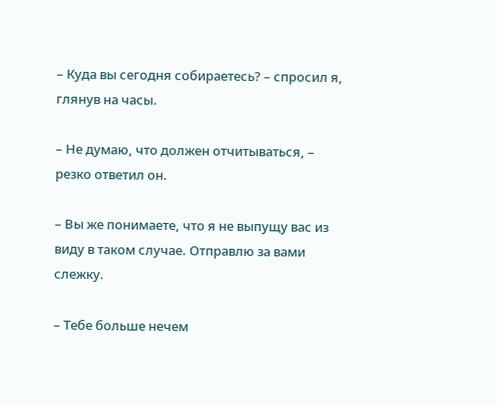– Куда вы сегодня собираетесь? – спросил я, глянув на часы.

– Не думаю, что должен отчитываться, – резко ответил он.

– Вы же понимаете, что я не выпущу вас из виду в таком случае. Отправлю за вами слежку.

– Тебе больше нечем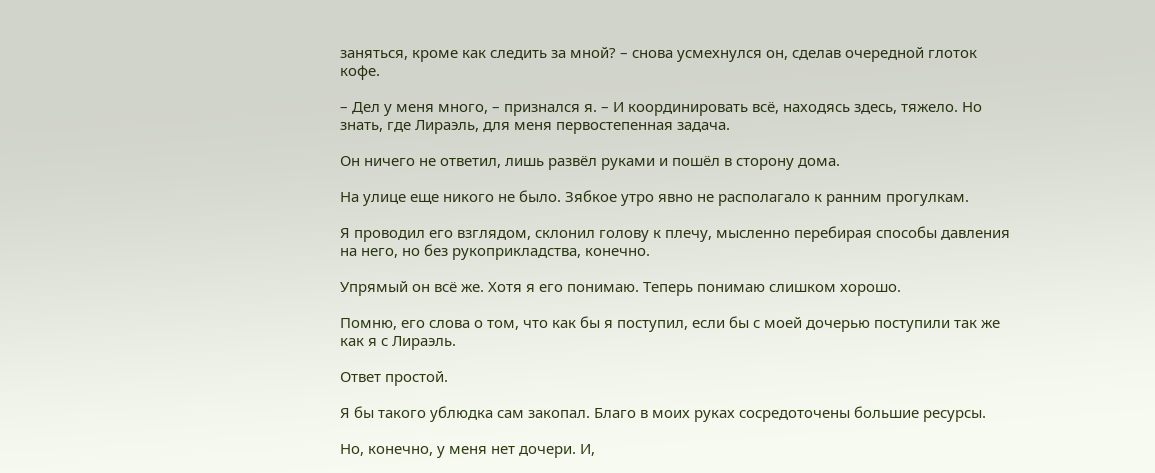заняться, кроме как следить за мной? – снова усмехнулся он, сделав очередной глоток кофе.

– Дел у меня много, – признался я. – И координировать всё, находясь здесь, тяжело. Но знать, где Лираэль, для меня первостепенная задача.

Он ничего не ответил, лишь развёл руками и пошёл в сторону дома.

На улице еще никого не было. Зябкое утро явно не располагало к ранним прогулкам.

Я проводил его взглядом, склонил голову к плечу, мысленно перебирая способы давления на него, но без рукоприкладства, конечно.

Упрямый он всё же. Хотя я его понимаю. Теперь понимаю слишком хорошо.

Помню, его слова о том, что как бы я поступил, если бы с моей дочерью поступили так же как я с Лираэль.

Ответ простой.

Я бы такого ублюдка сам закопал. Благо в моих руках сосредоточены большие ресурсы.

Но, конечно, у меня нет дочери. И,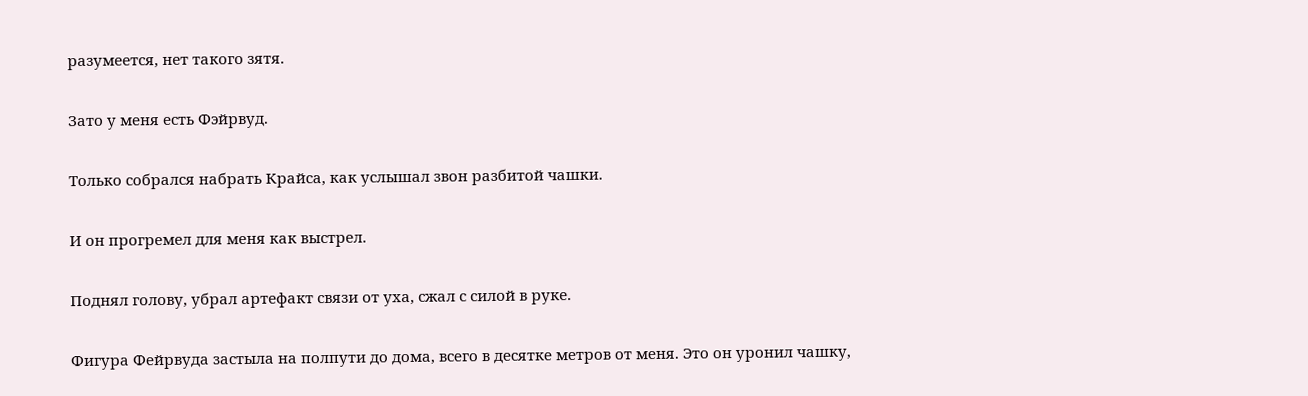разумеется, нет такого зятя.

Зато у меня есть Фэйрвуд.

Только собрался набрать Крайса, как услышал звон разбитой чашки.

И он прогремел для меня как выстрел.

Поднял голову, убрал артефакт связи от уха, сжал с силой в руке.

Фигура Фейрвуда застыла на полпути до дома, всего в десятке метров от меня. Это он уронил чашку,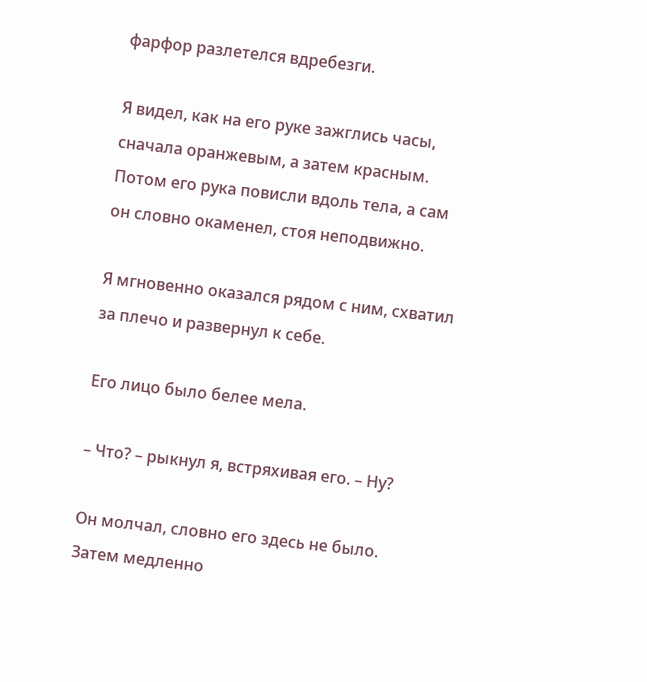фарфор разлетелся вдребезги.

Я видел, как на его руке зажглись часы, сначала оранжевым, а затем красным. Потом его рука повисли вдоль тела, а сам он словно окаменел, стоя неподвижно.

Я мгновенно оказался рядом с ним, схватил за плечо и развернул к себе.

Его лицо было белее мела.

– Что? – рыкнул я, встряхивая его. – Ну?

Он молчал, словно его здесь не было. Затем медленно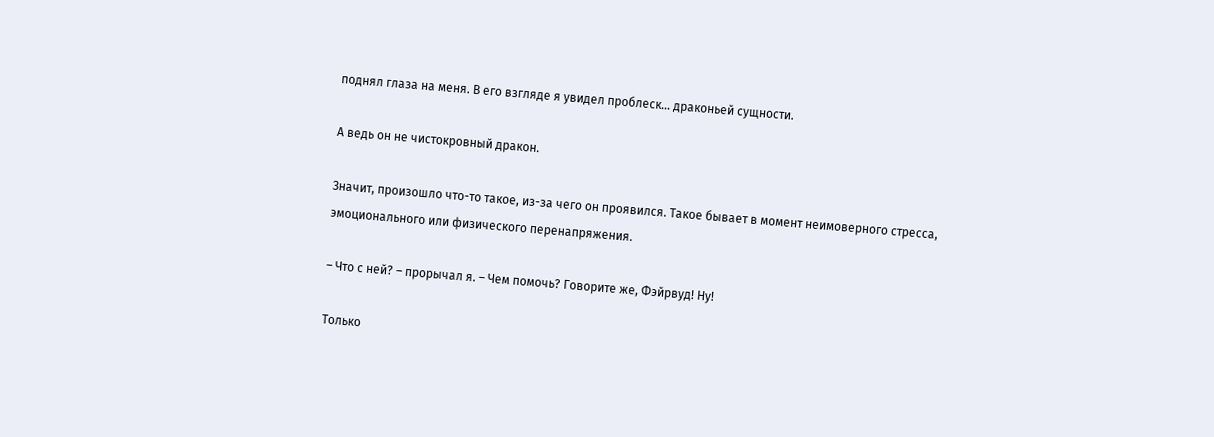поднял глаза на меня. В его взгляде я увидел проблеск… драконьей сущности.

А ведь он не чистокровный дракон.

Значит, произошло что-то такое, из-за чего он проявился. Такое бывает в момент неимоверного стресса, эмоционального или физического перенапряжения.

– Что с ней? – прорычал я. – Чем помочь? Говорите же, Фэйрвуд! Ну!

Только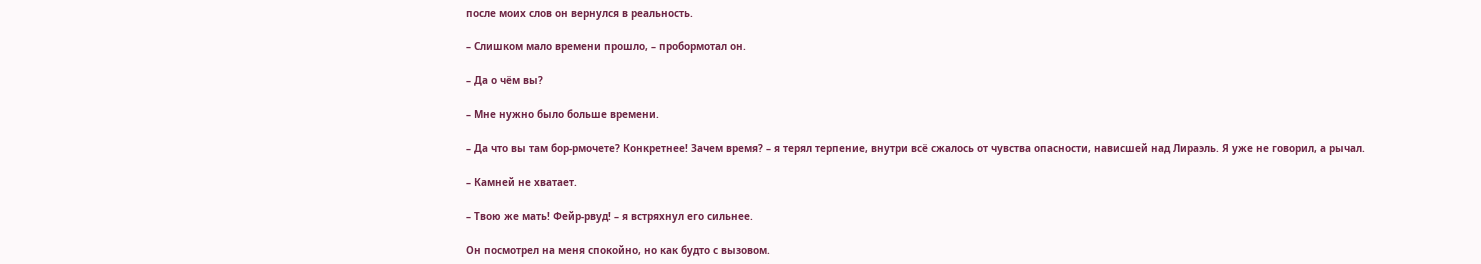после моих слов он вернулся в реальность.

– Слишком мало времени прошло, – пробормотал он.

– Да о чём вы?

– Мне нужно было больше времени.

– Да что вы там бор-рмочете? Конкретнее! Зачем время? – я терял терпение, внутри всё сжалось от чувства опасности, нависшей над Лираэль. Я уже не говорил, а рычал.

– Камней не хватает.

– Твою же мать! Фейр-рвуд! – я встряхнул его сильнее.

Он посмотрел на меня спокойно, но как будто с вызовом.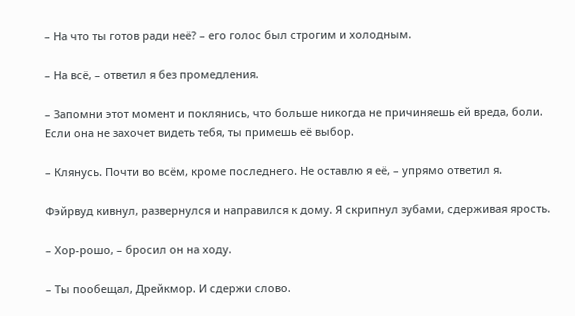– На что ты готов ради неё? – его голос был строгим и холодным.

– На всё, – ответил я без промедления.

– Запомни этот момент и поклянись, что больше никогда не причиняешь ей вреда, боли. Если она не захочет видеть тебя, ты примешь её выбор.

– Клянусь. Почти во всём, кроме последнего. Не оставлю я её, – упрямо ответил я.

Фэйрвуд кивнул, развернулся и направился к дому. Я скрипнул зубами, сдерживая ярость.

– Хор-рошо, – бросил он на ходу.

– Ты пообещал, Дрейкмор. И сдержи слово.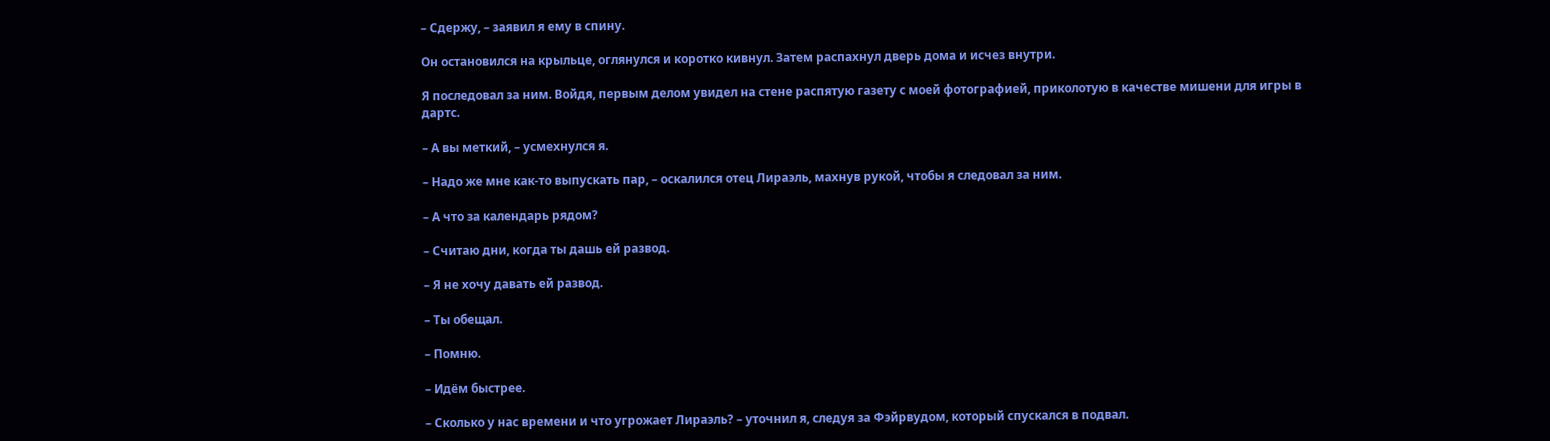– Сдержу, – заявил я ему в спину.

Он остановился на крыльце, оглянулся и коротко кивнул. Затем распахнул дверь дома и исчез внутри.

Я последовал за ним. Войдя, первым делом увидел на стене распятую газету с моей фотографией, приколотую в качестве мишени для игры в дартс.

– А вы меткий, – усмехнулся я.

– Надо же мне как-то выпускать пар, – оскалился отец Лираэль, махнув рукой, чтобы я следовал за ним.

– А что за календарь рядом?

– Считаю дни, когда ты дашь ей развод.

– Я не хочу давать ей развод.

– Ты обещал.

– Помню.

– Идём быстрее.

– Сколько у нас времени и что угрожает Лираэль? – уточнил я, следуя за Фэйрвудом, который спускался в подвал.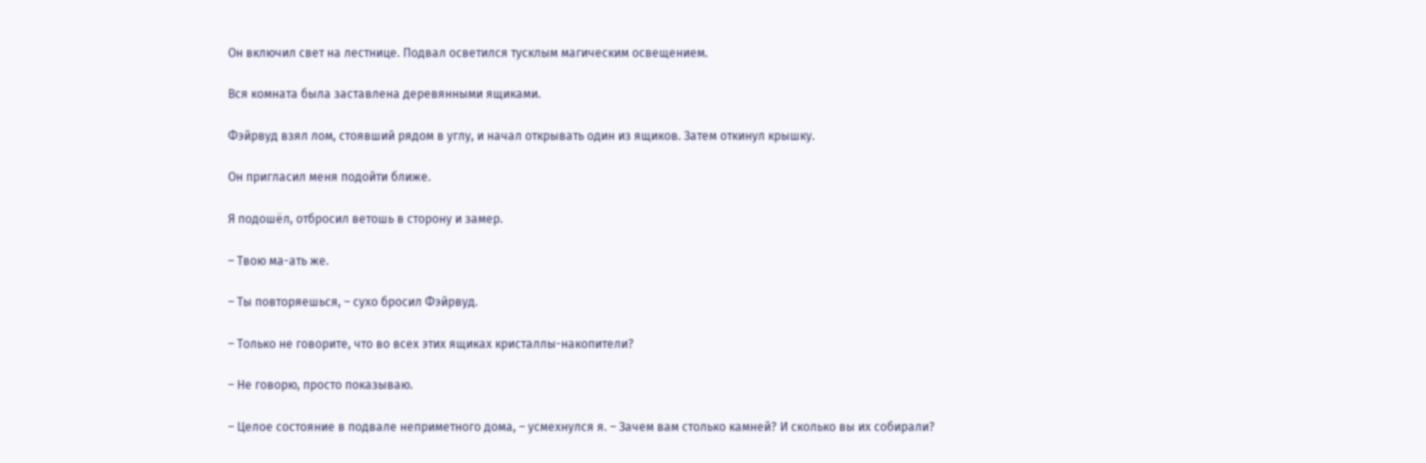Он включил свет на лестнице. Подвал осветился тусклым магическим освещением.

Вся комната была заставлена деревянными ящиками.

Фэйрвуд взял лом, стоявший рядом в углу, и начал открывать один из ящиков. Затем откинул крышку.

Он пригласил меня подойти ближе.

Я подошёл, отбросил ветошь в сторону и замер.

– Твою ма-ать же.

– Ты повторяешься, – сухо бросил Фэйрвуд.

– Только не говорите, что во всех этих ящиках кристаллы-накопители?

– Не говорю, просто показываю.

– Целое состояние в подвале неприметного дома, – усмехнулся я. – Зачем вам столько камней? И сколько вы их собирали?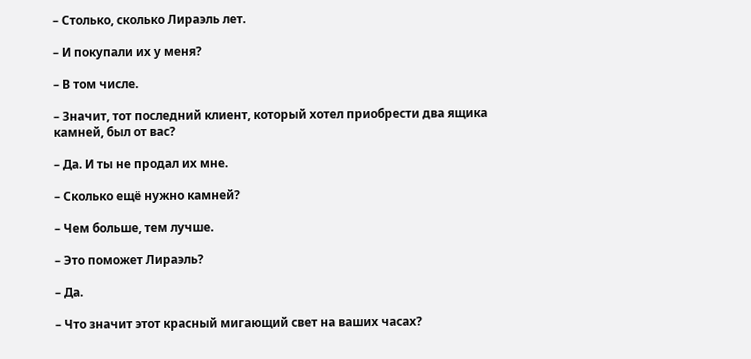– Столько, сколько Лираэль лет.

– И покупали их у меня?

– В том числе.

– Значит, тот последний клиент, который хотел приобрести два ящика камней, был от вас?

– Да. И ты не продал их мне.

– Сколько ещё нужно камней?

– Чем больше, тем лучше.

– Это поможет Лираэль?

– Да.

– Что значит этот красный мигающий свет на ваших часах?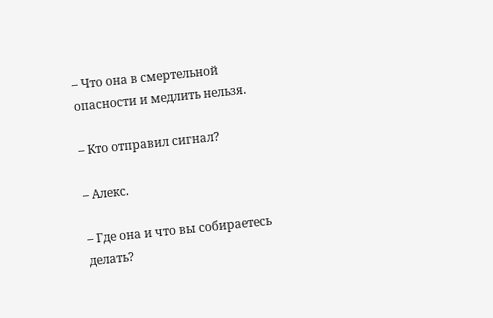– Что она в смертельной опасности и медлить нельзя.

– Кто отправил сигнал?

– Алекс.

– Где она и что вы собираетесь делать?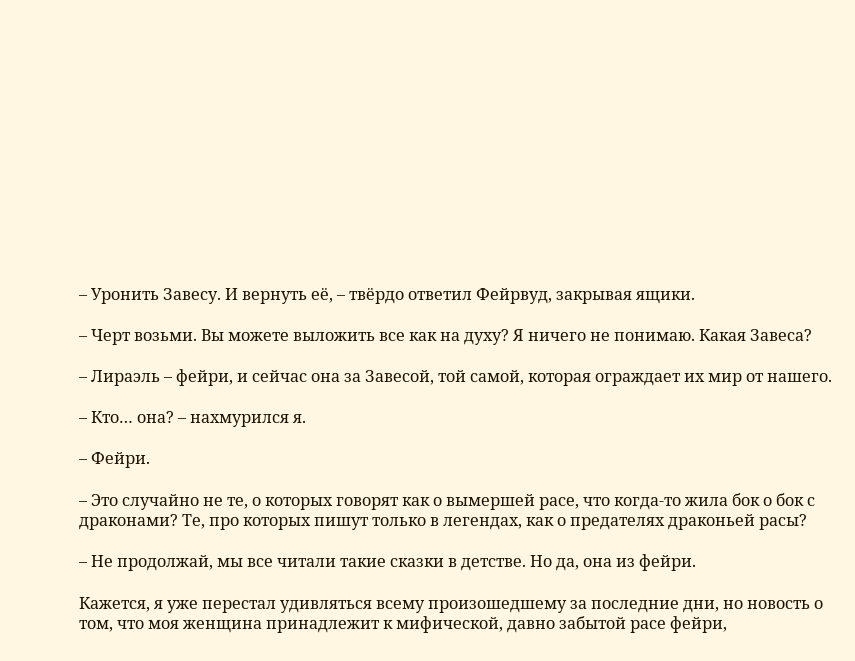– Уронить Завесу. И вернуть её, – твёрдо ответил Фейрвуд, закрывая ящики.

– Черт возьми. Вы можете выложить все как на духу? Я ничего не понимаю. Какая Завеса?

– Лираэль – фейри, и сейчас она за Завесой, той самой, которая ограждает их мир от нашего.

– Кто… она? – нахмурился я.

– Фейри.

– Это случайно не те, о которых говорят как о вымершей расе, что когда-то жила бок о бок с драконами? Те, про которых пишут только в легендах, как о предателях драконьей расы?

– Не продолжай, мы все читали такие сказки в детстве. Но да, она из фейри.

Кажется, я уже перестал удивляться всему произошедшему за последние дни, но новость о том, что моя женщина принадлежит к мифической, давно забытой расе фейри,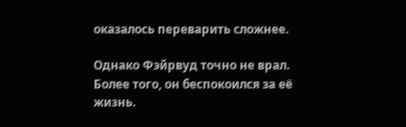оказалось переварить сложнее.

Однако Фэйрвуд точно не врал. Более того, он беспокоился за её жизнь.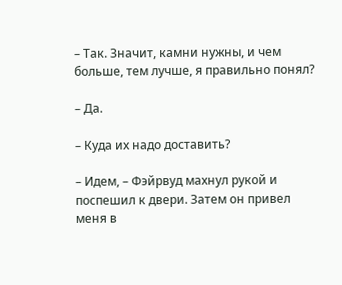– Так. Значит, камни нужны, и чем больше, тем лучше, я правильно понял?

– Да.

– Куда их надо доставить?

– Идем, – Фэйрвуд махнул рукой и поспешил к двери. Затем он привел меня в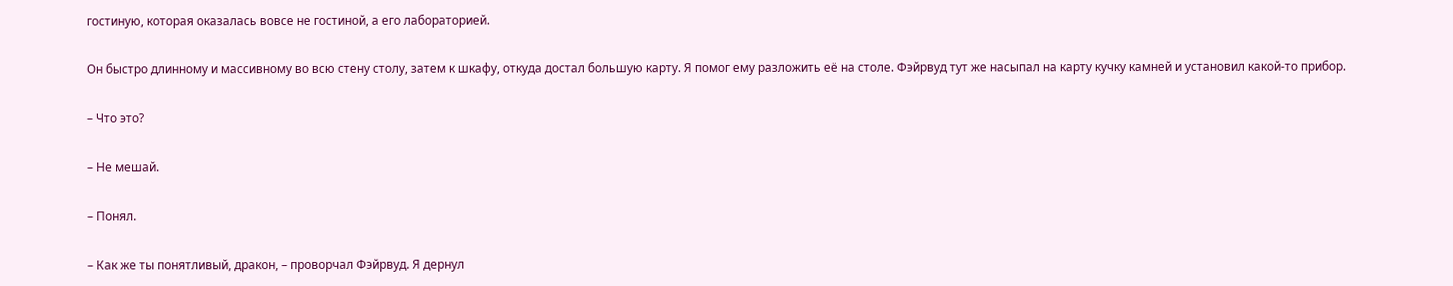гостиную, которая оказалась вовсе не гостиной, а его лабораторией.

Он быстро длинному и массивному во всю стену столу, затем к шкафу, откуда достал большую карту. Я помог ему разложить её на столе. Фэйрвуд тут же насыпал на карту кучку камней и установил какой-то прибор.

– Что это?

– Не мешай.

– Понял.

– Как же ты понятливый, дракон, – проворчал Фэйрвуд. Я дернул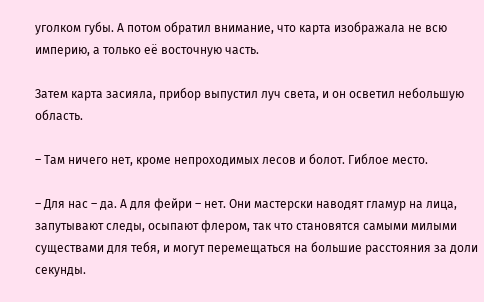уголком губы. А потом обратил внимание, что карта изображала не всю империю, а только её восточную часть.

Затем карта засияла, прибор выпустил луч света, и он осветил небольшую область.

– Там ничего нет, кроме непроходимых лесов и болот. Гиблое место.

– Для нас – да. А для фейри – нет. Они мастерски наводят гламур на лица, запутывают следы, осыпают флером, так что становятся самыми милыми существами для тебя, и могут перемещаться на большие расстояния за доли секунды.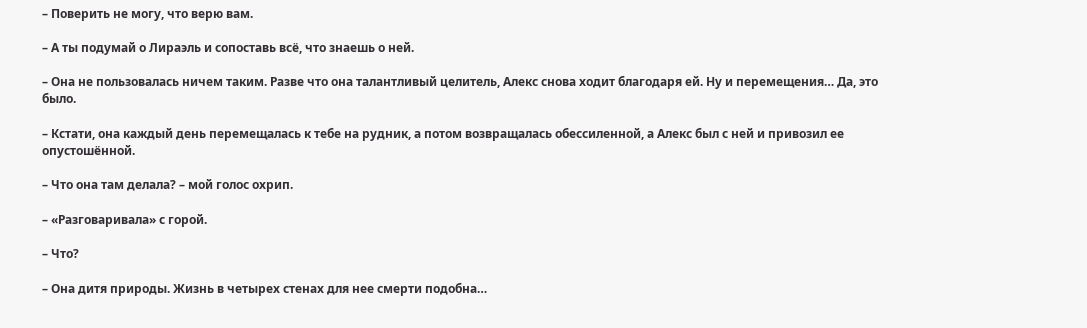– Поверить не могу, что верю вам.

– А ты подумай о Лираэль и сопоставь всё, что знаешь о ней.

– Она не пользовалась ничем таким. Разве что она талантливый целитель, Алекс снова ходит благодаря ей. Ну и перемещения… Да, это было.

– Кстати, она каждый день перемещалась к тебе на рудник, а потом возвращалась обессиленной, а Алекс был с ней и привозил ее опустошённой.

– Что она там делала? – мой голос охрип.

– «Разговаривала» с горой.

– Что?

– Она дитя природы. Жизнь в четырех стенах для нее смерти подобна…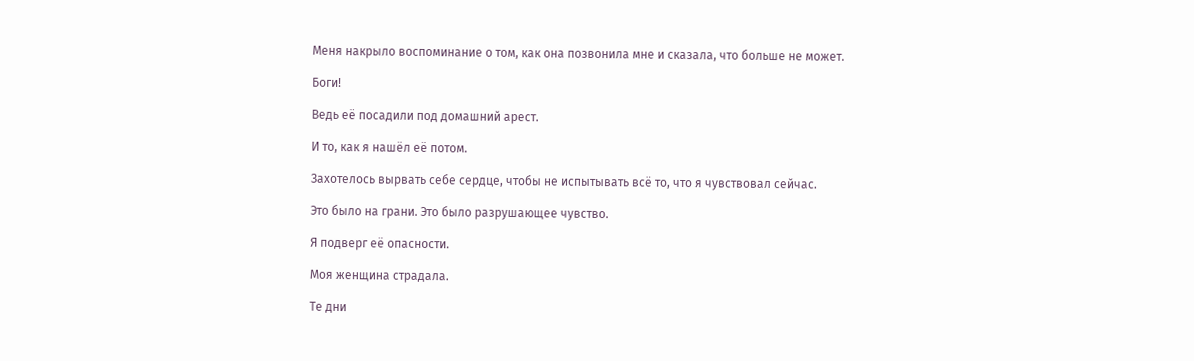Меня накрыло воспоминание о том, как она позвонила мне и сказала, что больше не может.

Боги!

Ведь её посадили под домашний арест.

И то, как я нашёл её потом.

Захотелось вырвать себе сердце, чтобы не испытывать всё то, что я чувствовал сейчас.

Это было на грани. Это было разрушающее чувство.

Я подверг её опасности.

Моя женщина страдала.

Те дни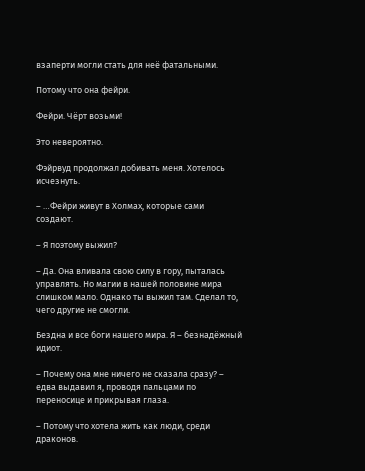взаперти могли стать для неё фатальными.

Потому что она фейри.

Фейри. Чёрт возьми!

Это невероятно.

Фэйрвуд продолжал добивать меня. Хотелось исчезнуть.

– …Фейри живут в Холмах, которые сами создают.

– Я поэтому выжил?

– Да. Она вливала свою силу в гору, пыталась управлять. Но магии в нашей половине мира слишком мало. Однако ты выжил там. Сделал то, чего другие не смогли.

Бездна и все боги нашего мира. Я – безнадёжный идиот.

– Почему она мне ничего не сказала сразу? – едва выдавил я, проводя пальцами по переносице и прикрывая глаза.

– Потому что хотела жить как люди, среди драконов.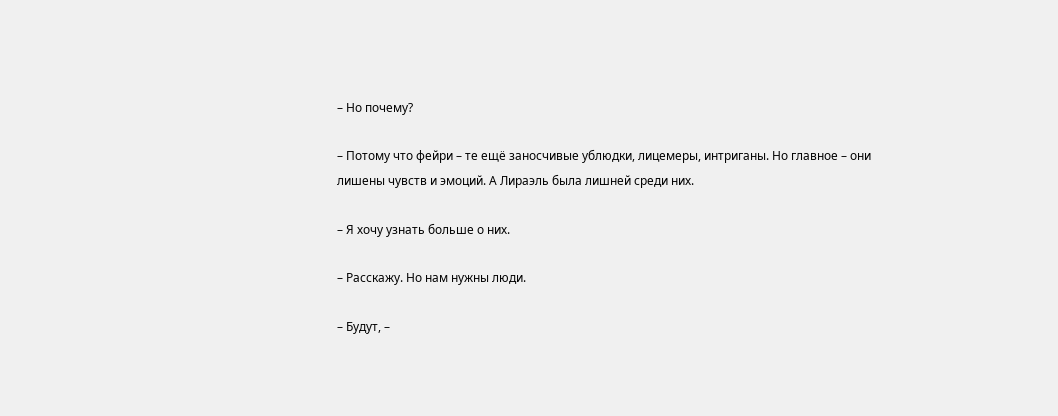– Но почему?

– Потому что фейри – те ещё заносчивые ублюдки, лицемеры, интриганы. Но главное – они лишены чувств и эмоций. А Лираэль была лишней среди них.

– Я хочу узнать больше о них.

– Расскажу. Но нам нужны люди.

– Будут, –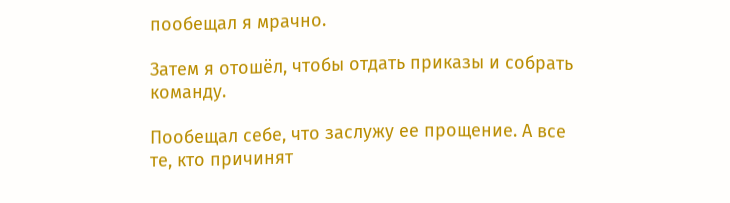пообещал я мрачно.

Затем я отошёл, чтобы отдать приказы и собрать команду.

Пообещал себе, что заслужу ее прощение. А все те, кто причинят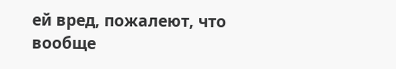ей вред, пожалеют, что вообще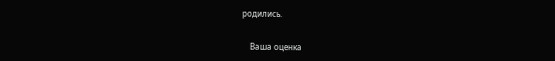родились.


    Ваша оценка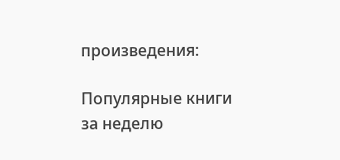произведения:

Популярные книги за неделю